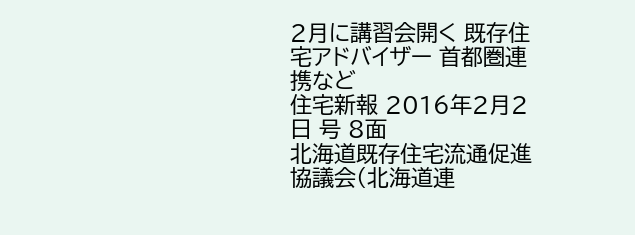2月に講習会開く 既存住宅アドバイザー 首都圏連携など
住宅新報 2016年2月2日 号 8面
北海道既存住宅流通促進協議会(北海道連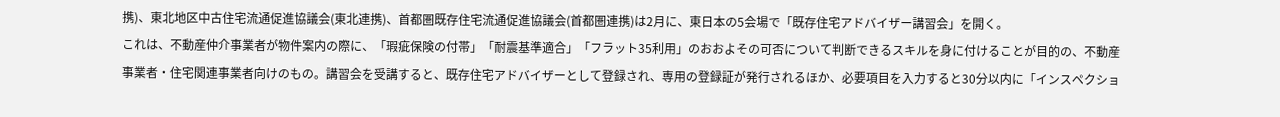携)、東北地区中古住宅流通促進協議会(東北連携)、首都圏既存住宅流通促進協議会(首都圏連携)は2月に、東日本の5会場で「既存住宅アドバイザー講習会」を開く。
これは、不動産仲介事業者が物件案内の際に、「瑕疵保険の付帯」「耐震基準適合」「フラット35利用」のおおよその可否について判断できるスキルを身に付けることが目的の、不動産事業者・住宅関連事業者向けのもの。講習会を受講すると、既存住宅アドバイザーとして登録され、専用の登録証が発行されるほか、必要項目を入力すると30分以内に「インスペクショ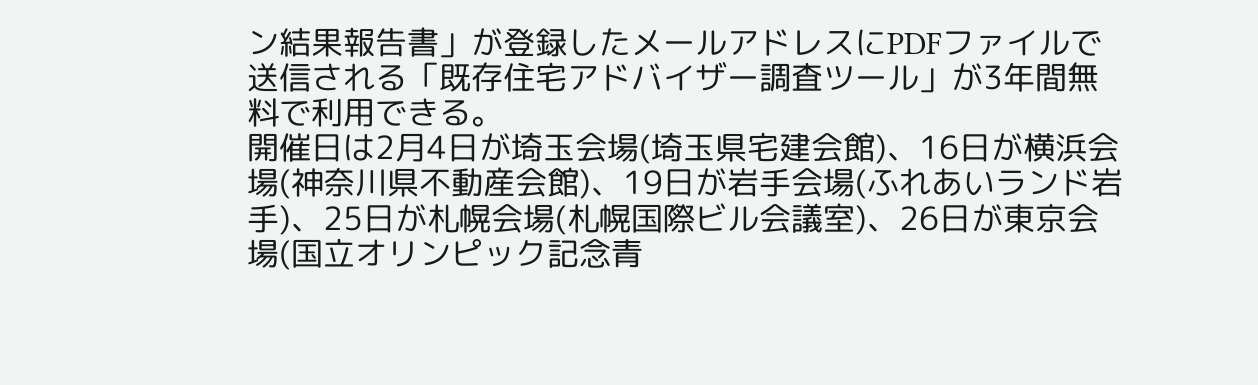ン結果報告書」が登録したメールアドレスにPDFファイルで送信される「既存住宅アドバイザー調査ツール」が3年間無料で利用できる。
開催日は2月4日が埼玉会場(埼玉県宅建会館)、16日が横浜会場(神奈川県不動産会館)、19日が岩手会場(ふれあいランド岩手)、25日が札幌会場(札幌国際ビル会議室)、26日が東京会場(国立オリンピック記念青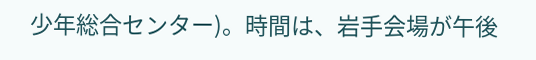少年総合センター)。時間は、岩手会場が午後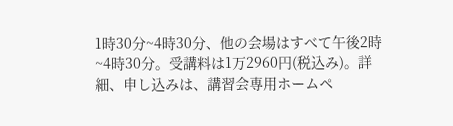1時30分~4時30分、他の会場はすべて午後2時~4時30分。受講料は1万2960円(税込み)。詳細、申し込みは、講習会専用ホームペ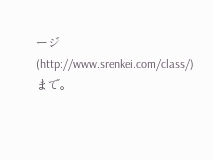ージ(http://www.srenkei.com/class/)まで。